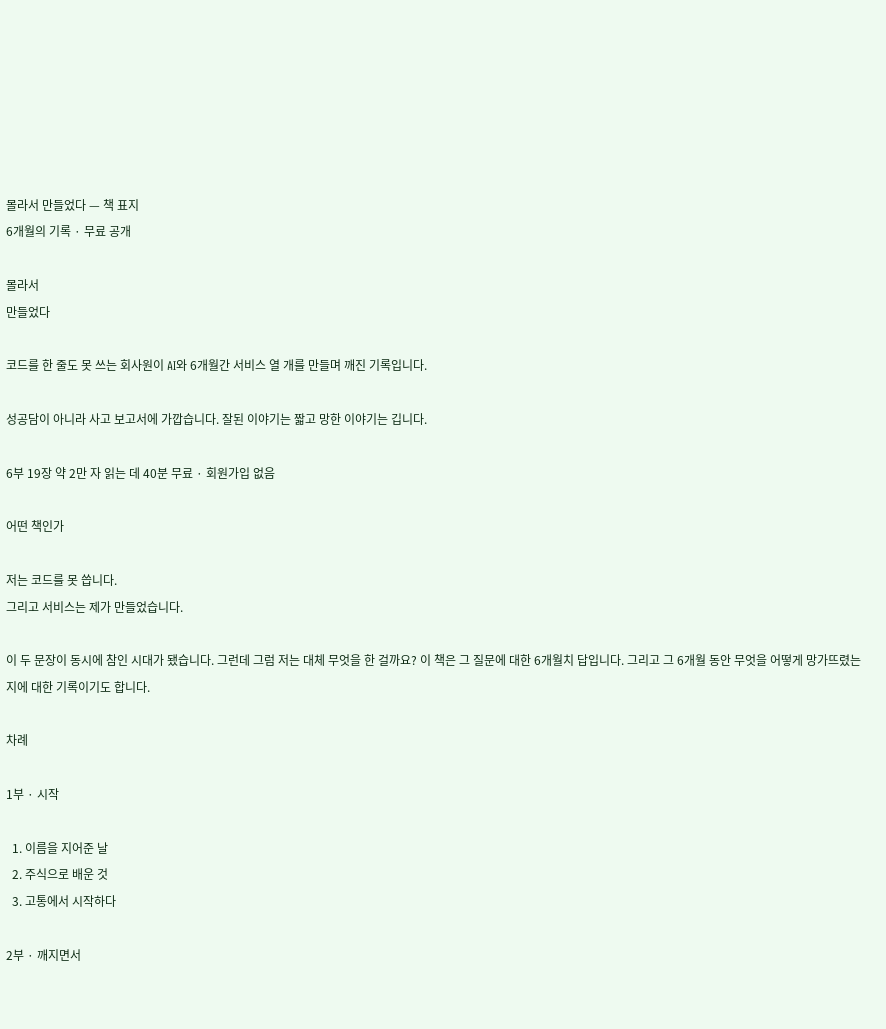몰라서 만들었다 — 책 표지
6개월의 기록 · 무료 공개

몰라서
만들었다

코드를 한 줄도 못 쓰는 회사원이 AI와 6개월간 서비스 열 개를 만들며 깨진 기록입니다.

성공담이 아니라 사고 보고서에 가깝습니다. 잘된 이야기는 짧고 망한 이야기는 깁니다.

6부 19장 약 2만 자 읽는 데 40분 무료 · 회원가입 없음

어떤 책인가

저는 코드를 못 씁니다.
그리고 서비스는 제가 만들었습니다.

이 두 문장이 동시에 참인 시대가 됐습니다. 그런데 그럼 저는 대체 무엇을 한 걸까요? 이 책은 그 질문에 대한 6개월치 답입니다. 그리고 그 6개월 동안 무엇을 어떻게 망가뜨렸는지에 대한 기록이기도 합니다.

차례

1부 · 시작

  1. 이름을 지어준 날
  2. 주식으로 배운 것
  3. 고통에서 시작하다

2부 · 깨지면서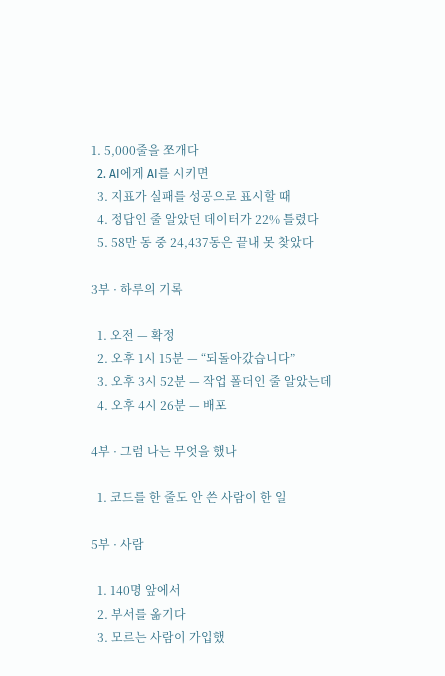1. 5,000줄을 쪼개다
  2. AI에게 AI를 시키면
  3. 지표가 실패를 성공으로 표시할 때
  4. 정답인 줄 알았던 데이터가 22% 틀렸다
  5. 58만 동 중 24,437동은 끝내 못 찾았다

3부 · 하루의 기록

  1. 오전 — 확정
  2. 오후 1시 15분 — “되돌아갔습니다”
  3. 오후 3시 52분 — 작업 폴더인 줄 알았는데
  4. 오후 4시 26분 — 배포

4부 · 그럼 나는 무엇을 했나

  1. 코드를 한 줄도 안 쓴 사람이 한 일

5부 · 사람

  1. 140명 앞에서
  2. 부서를 옮기다
  3. 모르는 사람이 가입했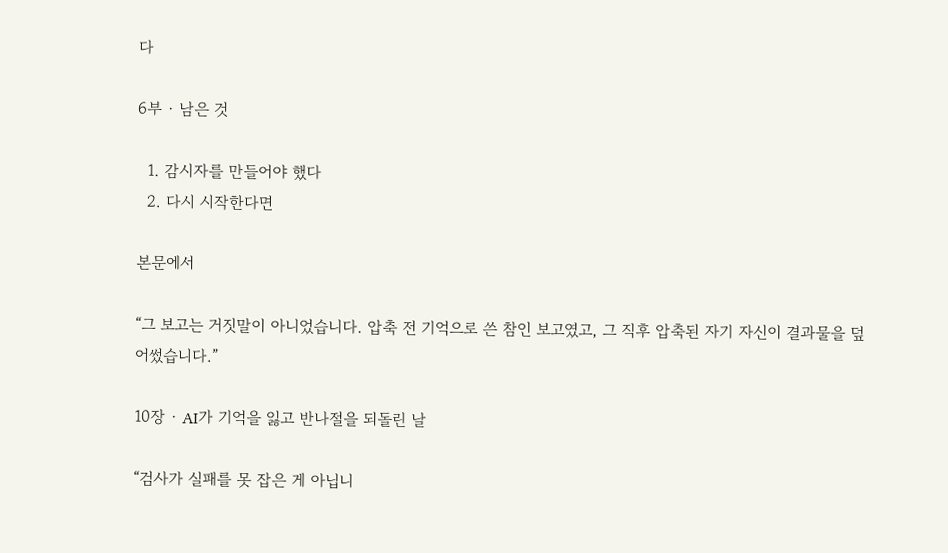다

6부 · 남은 것

  1. 감시자를 만들어야 했다
  2. 다시 시작한다면

본문에서

“그 보고는 거짓말이 아니었습니다. 압축 전 기억으로 쓴 참인 보고였고, 그 직후 압축된 자기 자신이 결과물을 덮어썼습니다.”

10장 · AI가 기억을 잃고 반나절을 되돌린 날

“검사가 실패를 못 잡은 게 아닙니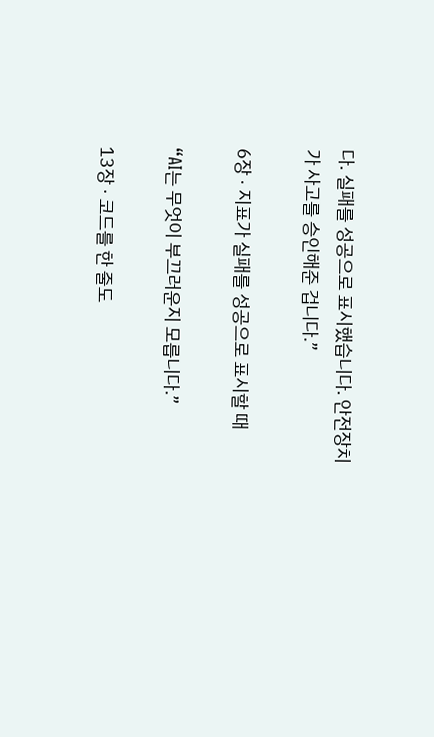다. 실패를 성공으로 표시했습니다. 안전장치가 사고를 승인해준 겁니다.”

6장 · 지표가 실패를 성공으로 표시할 때

“AI는 무엇이 부끄러운지 모릅니다.”

13장 · 코드를 한 줄도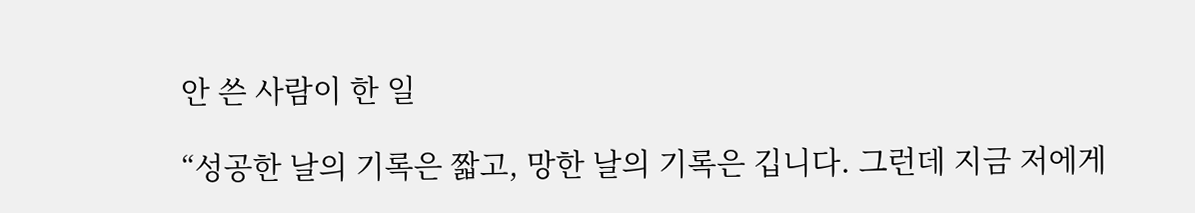안 쓴 사람이 한 일

“성공한 날의 기록은 짧고, 망한 날의 기록은 깁니다. 그런데 지금 저에게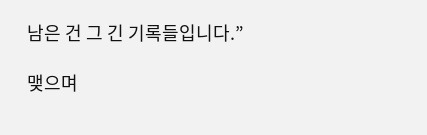남은 건 그 긴 기록들입니다.”

맺으며